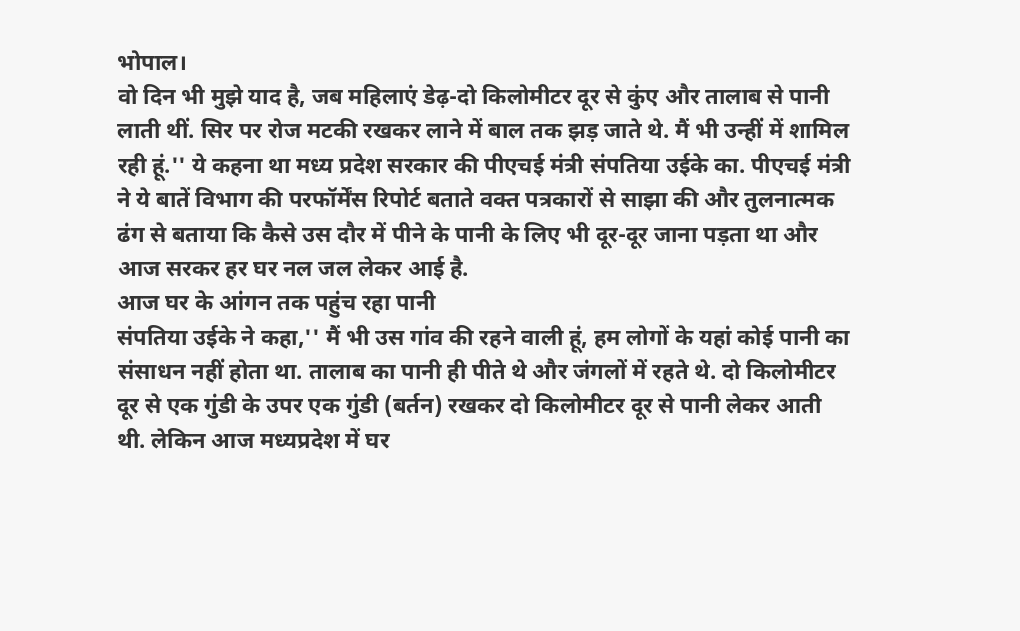भोपाल।
वो दिन भी मुझे याद है, जब महिलाएं डेढ़-दो किलोमीटर दूर से कुंए और तालाब से पानी लाती थीं. सिर पर रोज मटकी रखकर लाने में बाल तक झड़ जाते थे. मैं भी उन्हीं में शामिल रही हूं.'' ये कहना था मध्य प्रदेश सरकार की पीएचई मंत्री संपतिया उईके का. पीएचई मंत्री ने ये बातें विभाग की परफॉर्मेंस रिपोर्ट बताते वक्त पत्रकारों से साझा की और तुलनात्मक ढंग से बताया कि कैसे उस दौर में पीने के पानी के लिए भी दूर-दूर जाना पड़ता था और आज सरकर हर घर नल जल लेकर आई है.
आज घर के आंगन तक पहुंच रहा पानी
संपतिया उईके ने कहा,'' मैं भी उस गांव की रहने वाली हूं, हम लोगों के यहां कोई पानी का संसाधन नहीं होता था. तालाब का पानी ही पीते थे और जंगलों में रहते थे. दो किलोमीटर दूर से एक गुंडी के उपर एक गुंडी (बर्तन) रखकर दो किलोमीटर दूर से पानी लेकर आती थी. लेकिन आज मध्यप्रदेश में घर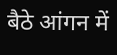बैठे आंगन में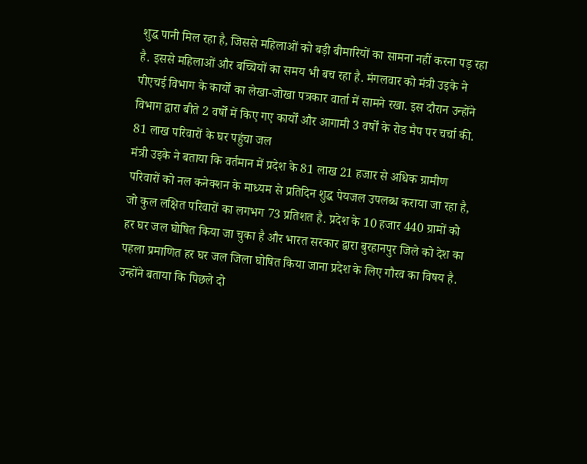शुद्ध पानी मिल रहा है, जिससे महिलाओं को बड़ी बीमारियों का सामना नहीं करना पड़ रहा है. इससे महिलाओं और बच्चियों का समय भी बच रहा है. मंगलवार को मंत्री उइके ने पीएचई विभाग के कार्यों का लेखा-जोखा पत्रकार वार्ता में सामने रखा. इस दौरान उन्होंने विभाग द्वारा बीते 2 वर्षों में किए गए कार्यों और आगामी 3 वर्षों के रोड मैप पर चर्चा की.
81 लाख परिवारों के घर पहुंचा जल
मंत्री उइके ने बताया कि वर्तमान में प्रदेश के 81 लाख 21 हजार से अधिक ग्रामीण परिवारों को नल कनेक्शन के माध्यम से प्रतिदिन शुद्ध पेयजल उपलब्ध कराया जा रहा है, जो कुल लक्षित परिवारों का लगभग 73 प्रतिशत है. प्रदेश के 10 हजार 440 ग्रामों को हर घर जल घोषित किया जा चुका है और भारत सरकार द्वारा बुरहानपुर जिले को देश का पहला प्रमाणित हर घर जल जिला घोषित किया जाना प्रदेश के लिए गौरव का विषय है. उन्होंने बताया कि पिछले दो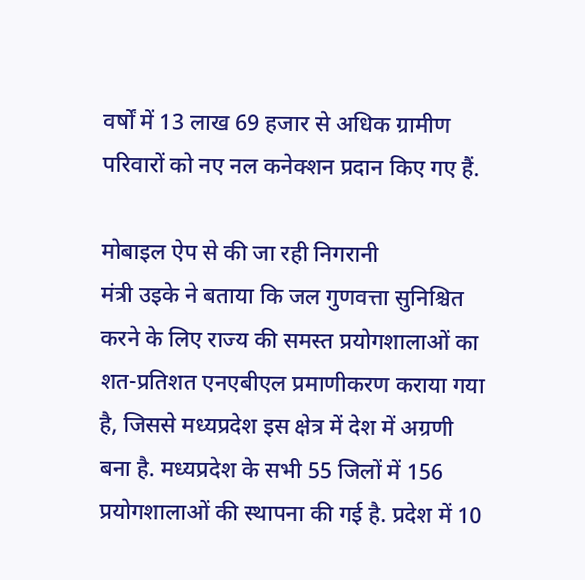वर्षों में 13 लाख 69 हजार से अधिक ग्रामीण परिवारों को नए नल कनेक्शन प्रदान किए गए हैं.

मोबाइल ऐप से की जा रही निगरानी
मंत्री उइके ने बताया कि जल गुणवत्ता सुनिश्चित करने के लिए राज्य की समस्त प्रयोगशालाओं का शत-प्रतिशत एनएबीएल प्रमाणीकरण कराया गया है, जिससे मध्यप्रदेश इस क्षेत्र में देश में अग्रणी बना है. मध्यप्रदेश के सभी 55 जिलों में 156 प्रयोगशालाओं की स्थापना की गई है. प्रदेश में 10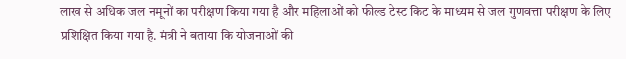लाख से अधिक जल नमूनों का परीक्षण किया गया है और महिलाओं को फील्ड टेस्ट किट के माध्यम से जल गुणवत्ता परीक्षण के लिए प्रशिक्षित किया गया है. मंत्री ने बताया कि योजनाओं की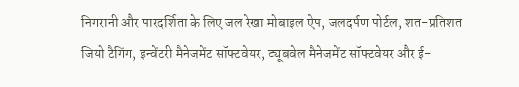निगरानी और पारदर्शिता के लिए जल रेखा मोबाइल ऐप, जलदर्पण पोर्टल, शत-प्रतिशत जियो टैगिंग, इन्वेंटरी मैनेजमेंट सॉफ्टवेयर, ट्यूबवेल मैनेजमेंट सॉफ्टवेयर और ई-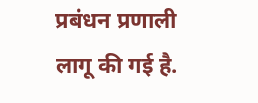प्रबंधन प्रणाली लागू की गई है.